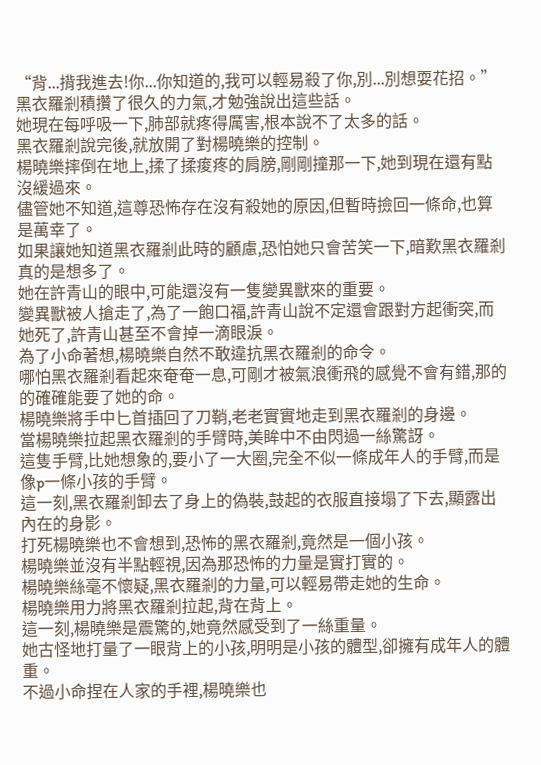“背...揹我進去!你...你知道的,我可以輕易殺了你,別...別想耍花招。”
黑衣羅剎積攢了很久的力氣,才勉強說出這些話。
她現在每呼吸一下,肺部就疼得厲害,根本說不了太多的話。
黑衣羅剎說完後,就放開了對楊曉樂的控制。
楊曉樂摔倒在地上,揉了揉痠疼的肩膀,剛剛撞那一下,她到現在還有點沒緩過來。
儘管她不知道,這尊恐怖存在沒有殺她的原因,但暫時撿回一條命,也算是萬幸了。
如果讓她知道黑衣羅剎此時的顧慮,恐怕她只會苦笑一下,暗歎黑衣羅剎真的是想多了。
她在許青山的眼中,可能還沒有一隻變異獸來的重要。
變異獸被人搶走了,為了一飽口福,許青山說不定還會跟對方起衝突,而她死了,許青山甚至不會掉一滴眼淚。
為了小命著想,楊曉樂自然不敢違抗黑衣羅剎的命令。
哪怕黑衣羅剎看起來奄奄一息,可剛才被氣浪衝飛的感覺不會有錯,那的的確確能要了她的命。
楊曉樂將手中匕首插回了刀鞘,老老實實地走到黑衣羅剎的身邊。
當楊曉樂拉起黑衣羅剎的手臂時,美眸中不由閃過一絲驚訝。
這隻手臂,比她想象的,要小了一大圈,完全不似一條成年人的手臂,而是像p一條小孩的手臂。
這一刻,黑衣羅剎卸去了身上的偽裝,鼓起的衣服直接塌了下去,顯露出內在的身影。
打死楊曉樂也不會想到,恐怖的黑衣羅剎,竟然是一個小孩。
楊曉樂並沒有半點輕視,因為那恐怖的力量是實打實的。
楊曉樂絲毫不懷疑,黑衣羅剎的力量,可以輕易帶走她的生命。
楊曉樂用力將黑衣羅剎拉起,背在背上。
這一刻,楊曉樂是震驚的,她竟然感受到了一絲重量。
她古怪地打量了一眼背上的小孩,明明是小孩的體型,卻擁有成年人的體重。
不過小命捏在人家的手裡,楊曉樂也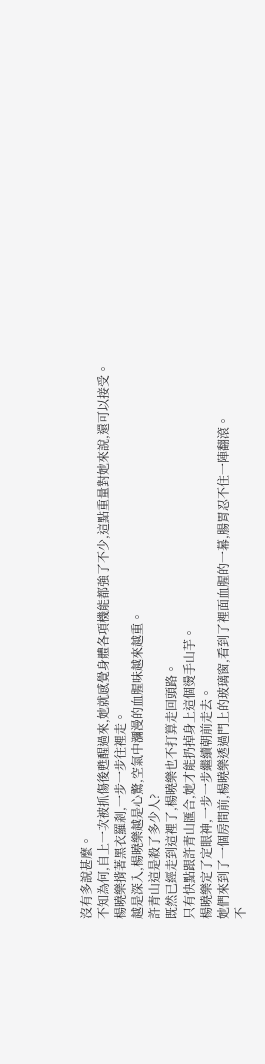沒有多說甚麼。
不知為何,自上一次被抓傷後甦醒過來,她就感覺身體各項機能都強了不少,這點重量對她來說,還可以接受。
楊曉樂揹著黑衣羅剎,一步一步往裡走。
越是深入,楊曉樂越是心驚,空氣中瀰漫的血腥味越來越重。
許青山這是殺了多少人?
既然已經走到這裡了,楊曉樂也不打算走回頭路。
只有快點跟許青山匯合,她才能扔掉身上這個燙手山芋。
楊曉樂定了定眼神,一步一步繼續朝前走去。
她們來到了一個房間前,楊曉樂透過門上的玻璃窗,看到了裡面血腥的一幕,腸胃忍不住一陣翻滾。
不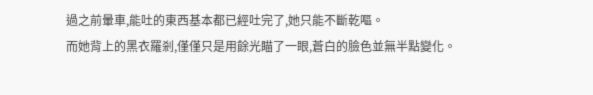過之前暈車,能吐的東西基本都已經吐完了,她只能不斷乾嘔。
而她背上的黑衣羅剎,僅僅只是用餘光瞄了一眼,蒼白的臉色並無半點變化。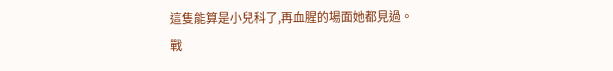這隻能算是小兒科了,再血腥的場面她都見過。
戰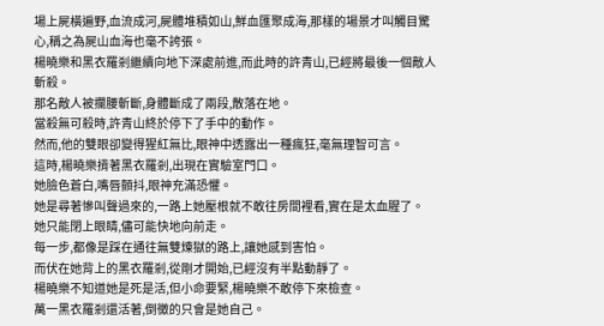場上屍橫遍野,血流成河,屍體堆積如山,鮮血匯聚成海,那樣的場景才叫觸目驚心,稱之為屍山血海也毫不誇張。
楊曉樂和黑衣羅剎繼續向地下深處前進,而此時的許青山,已經將最後一個敵人斬殺。
那名敵人被攔腰斬斷,身體斷成了兩段,散落在地。
當殺無可殺時,許青山終於停下了手中的動作。
然而,他的雙眼卻變得猩紅無比,眼神中透露出一種瘋狂,毫無理智可言。
這時,楊曉樂揹著黑衣羅剎,出現在實驗室門口。
她臉色蒼白,嘴唇顫抖,眼神充滿恐懼。
她是尋著慘叫聲過來的,一路上她壓根就不敢往房間裡看,實在是太血腥了。
她只能閉上眼睛,儘可能快地向前走。
每一步,都像是踩在通往無雙煉獄的路上,讓她感到害怕。
而伏在她背上的黑衣羅剎,從剛才開始,已經沒有半點動靜了。
楊曉樂不知道她是死是活,但小命要緊,楊曉樂不敢停下來檢查。
萬一黑衣羅剎還活著,倒黴的只會是她自己。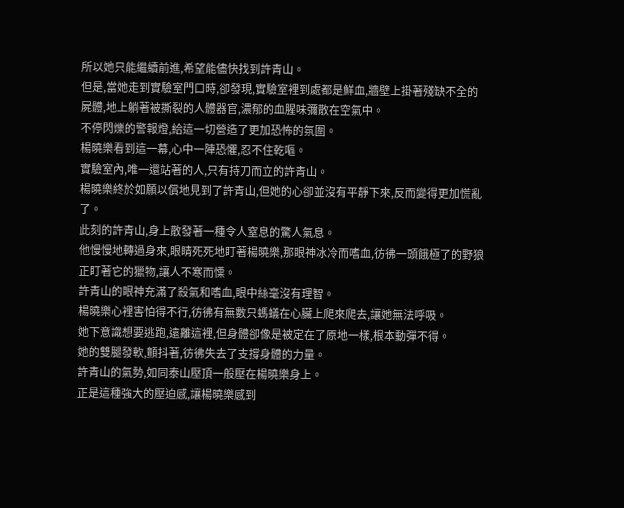所以她只能繼續前進,希望能儘快找到許青山。
但是,當她走到實驗室門口時,卻發現,實驗室裡到處都是鮮血,牆壁上掛著殘缺不全的屍體,地上躺著被撕裂的人體器官,濃郁的血腥味彌散在空氣中。
不停閃爍的警報燈,給這一切營造了更加恐怖的氛圍。
楊曉樂看到這一幕,心中一陣恐懼,忍不住乾嘔。
實驗室內,唯一還站著的人,只有持刀而立的許青山。
楊曉樂終於如願以償地見到了許青山,但她的心卻並沒有平靜下來,反而變得更加慌亂了。
此刻的許青山,身上散發著一種令人窒息的驚人氣息。
他慢慢地轉過身來,眼睛死死地盯著楊曉樂,那眼神冰冷而嗜血,彷彿一頭餓極了的野狼正盯著它的獵物,讓人不寒而慄。
許青山的眼神充滿了殺氣和嗜血,眼中絲毫沒有理智。
楊曉樂心裡害怕得不行,彷彿有無數只螞蟻在心臟上爬來爬去,讓她無法呼吸。
她下意識想要逃跑,遠離這裡,但身體卻像是被定在了原地一樣,根本動彈不得。
她的雙腿發軟,顫抖著,彷彿失去了支撐身體的力量。
許青山的氣勢,如同泰山壓頂一般壓在楊曉樂身上。
正是這種強大的壓迫感,讓楊曉樂感到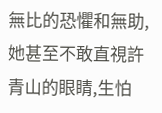無比的恐懼和無助,她甚至不敢直視許青山的眼睛,生怕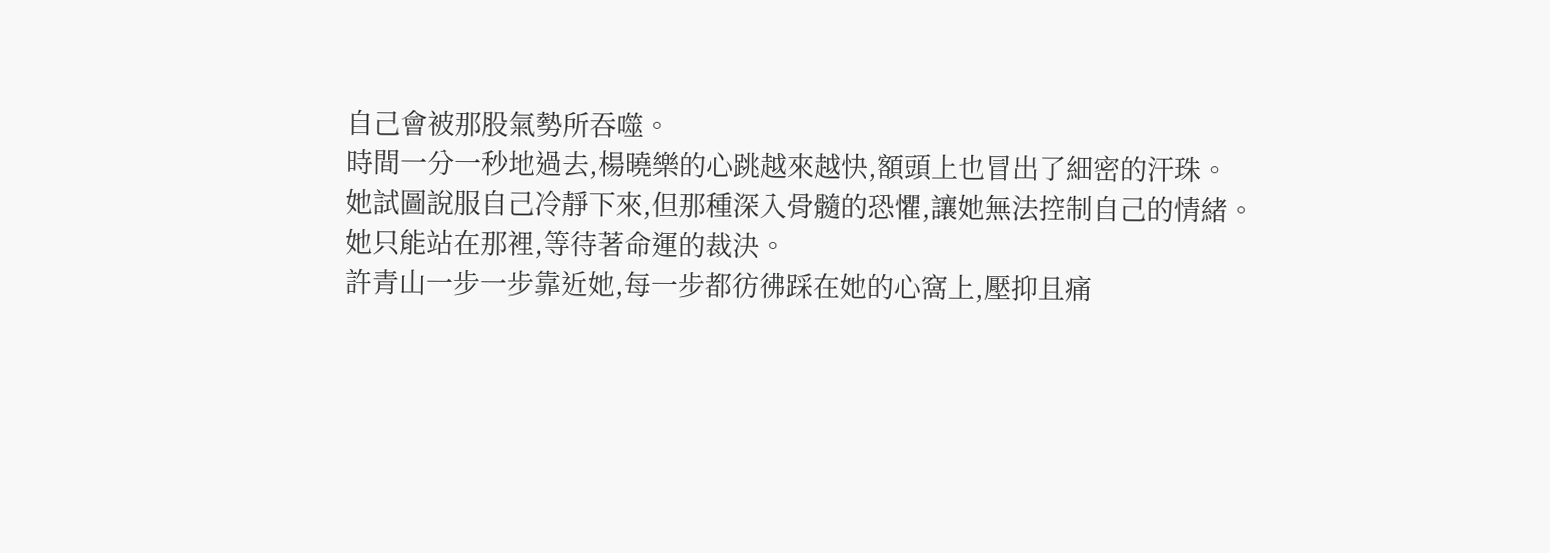自己會被那股氣勢所吞噬。
時間一分一秒地過去,楊曉樂的心跳越來越快,額頭上也冒出了細密的汗珠。
她試圖說服自己冷靜下來,但那種深入骨髓的恐懼,讓她無法控制自己的情緒。
她只能站在那裡,等待著命運的裁決。
許青山一步一步靠近她,每一步都彷彿踩在她的心窩上,壓抑且痛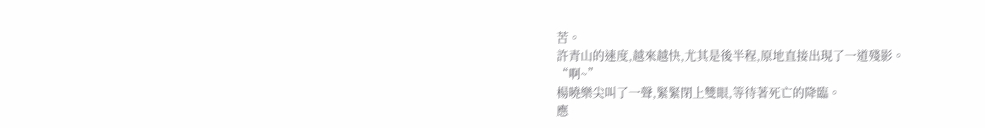苦。
許青山的速度,越來越快,尤其是後半程,原地直接出現了一道殘影。
“啊~”
楊曉樂尖叫了一聲,緊緊閉上雙眼,等待著死亡的降臨。
應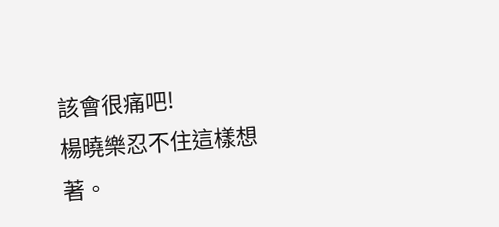該會很痛吧!
楊曉樂忍不住這樣想著。